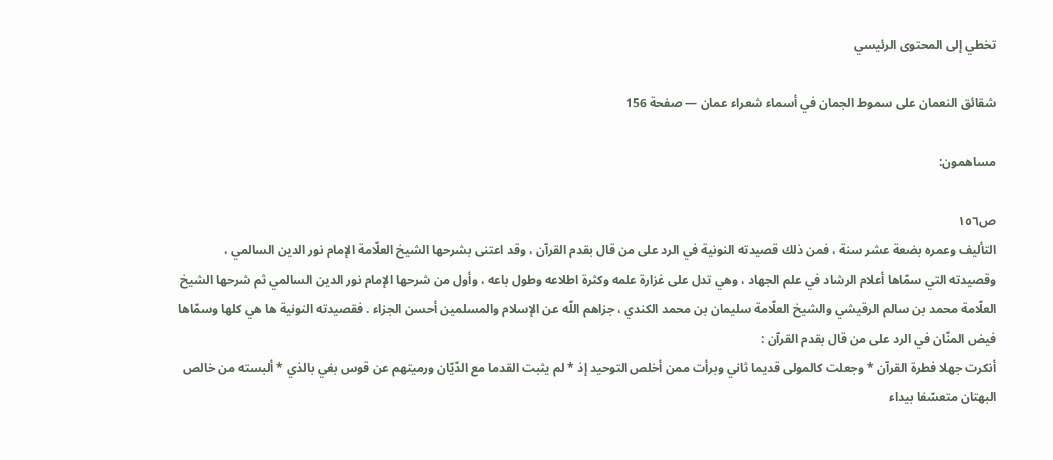تخطي إلى المحتوى الرئيسي

شقائق النعمان على سموط الجمان في أسماء شعراء عمان — صفحة 156

مساهمون:

ص١٥٦
التأليف وعمره بضعة عشر سنة ، فمن ذلك قصيدته النونية في الرد على من قال بقدم القرآن ، وقد اعتنى بشرحها الشيخ العلّامة الإمام نور الدين السالمي ، وقصيدته التي سمّاها أعلام الرشاد في علم الجهاد ، وهي تدل على غزارة علمه وكثرة اطلاعه وطول باعه ، وأول من شرحها الإمام نور الدين السالمي ثم شرحها الشيخ العلّامة محمد بن سالم الرقيشي والشيخ العلّامة سليمان بن محمد الكندي ، جزاهم اللّه عن الإسلام والمسلمين أحسن الجزاء . فقصيدته النونية ها هي كلها وسمّاها فيض المنّان في الرد على من قال بقدم القرآن :
أنكرت جهلا فطرة القرآن * وجعلت كالمولى قديما ثاني وبرأت ممن أخلص التوحيد إذ * لم يثبت القدما مع الدّيّان ورميتهم عن قوس بغي بالذي * ألبسته من خالص البهتان متعسّفا بيداء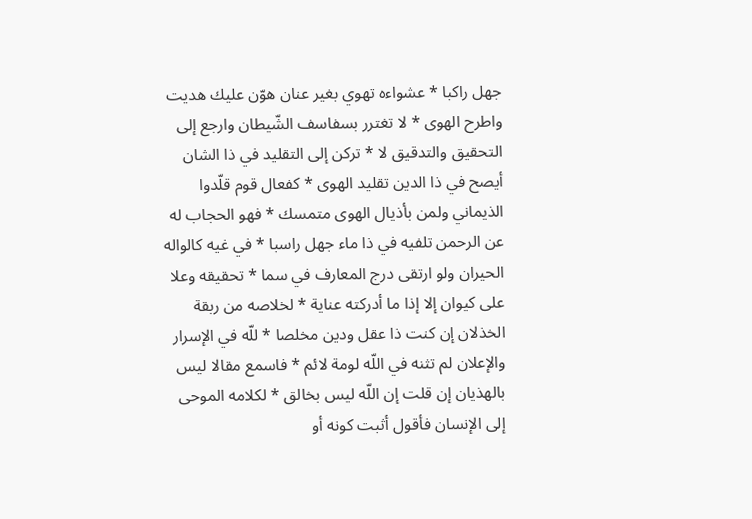جهل راكبا * عشواءه تهوي بغير عنان هوّن عليك هديت واطرح الهوى * لا تغترر بسفاسف الشّيطان وارجع إلى التحقيق والتدقيق لا * تركن إلى التقليد في ذا الشان أيصح في ذا الدين تقليد الهوى * كفعال قوم قلّدوا الذيماني ولمن بأذيال الهوى متمسك * فهو الحجاب له عن الرحمن تلفيه في ذا ماء جهل راسبا * في غيه كالواله الحيران ولو ارتقى درج المعارف في سما * تحقيقه وعلا على كيوان إلا إذا ما أدركته عناية * لخلاصه من ربقة الخذلان إن كنت ذا عقل ودين مخلصا * للّه في الإسرار والإعلان لم تثنه في اللّه لومة لائم * فاسمع مقالا ليس بالهذيان إن قلت إن اللّه ليس بخالق * لكلامه الموحى إلى الإنسان فأقول أثبت كونه أو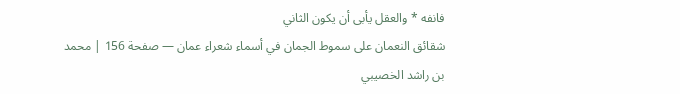فانفه * والعقل يأبى أن يكون الثاني
شقائق النعمان على سموط الجمان في أسماء شعراء عمان — صفحة 156 | محمد بن راشد الخصيبي